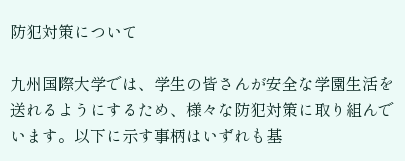防犯対策について

九州国際大学では、学生の皆さんが安全な学園生活を送れるようにするため、様々な防犯対策に取り組んでいます。以下に示す事柄はいずれも基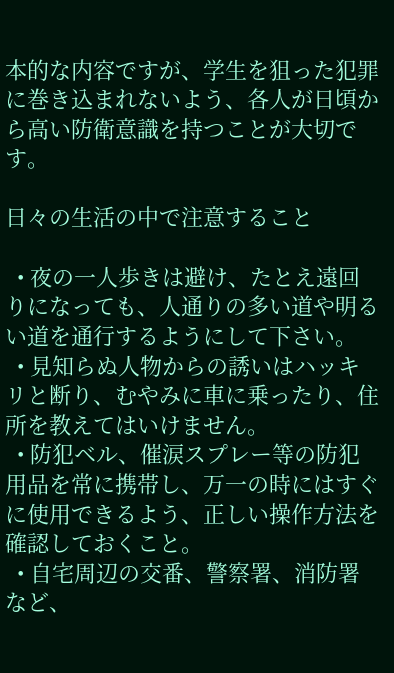本的な内容ですが、学生を狙った犯罪に巻き込まれないよう、各人が日頃から高い防衛意識を持つことが大切です。

日々の生活の中で注意すること

  • 夜の一人歩きは避け、たとえ遠回りになっても、人通りの多い道や明るい道を通行するようにして下さい。
  • 見知らぬ人物からの誘いはハッキリと断り、むやみに車に乗ったり、住所を教えてはいけません。
  • 防犯ベル、催涙スプレー等の防犯用品を常に携帯し、万一の時にはすぐに使用できるよう、正しい操作方法を確認しておくこと。
  • 自宅周辺の交番、警察署、消防署など、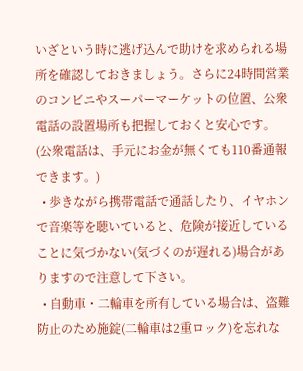いざという時に逃げ込んで助けを求められる場所を確認しておきましょう。さらに24時間営業のコンビニやスーパーマーケットの位置、公衆電話の設置場所も把握しておくと安心です。(公衆電話は、手元にお金が無くても110番通報できます。)
  • 歩きながら携帯電話で通話したり、イヤホンで音楽等を聴いていると、危険が接近していることに気づかない(気づくのが遅れる)場合がありますので注意して下さい。
  • 自動車・二輪車を所有している場合は、盗難防止のため施錠(二輪車は2重ロック)を忘れな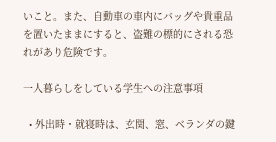いこと。また、自動車の車内にバッグや貴重品を置いたままにすると、盗難の標的にされる恐れがあり危険です。

一人暮らしをしている学生への注意事項

  • 外出時・就寝時は、玄関、窓、ベランダの鍵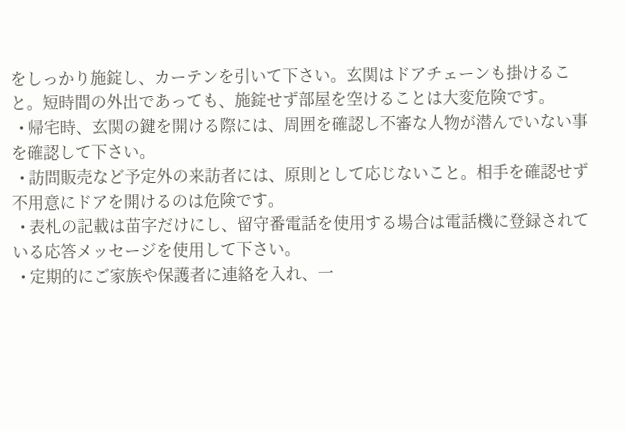をしっかり施錠し、カーテンを引いて下さい。玄関はドアチェーンも掛けること。短時間の外出であっても、施錠せず部屋を空けることは大変危険です。
  • 帰宅時、玄関の鍵を開ける際には、周囲を確認し不審な人物が潜んでいない事を確認して下さい。
  • 訪問販売など予定外の来訪者には、原則として応じないこと。相手を確認せず不用意にドアを開けるのは危険です。
  • 表札の記載は苗字だけにし、留守番電話を使用する場合は電話機に登録されている応答メッセージを使用して下さい。
  • 定期的にご家族や保護者に連絡を入れ、一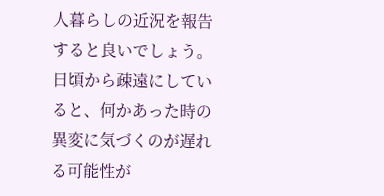人暮らしの近況を報告すると良いでしょう。日頃から疎遠にしていると、何かあった時の異変に気づくのが遅れる可能性が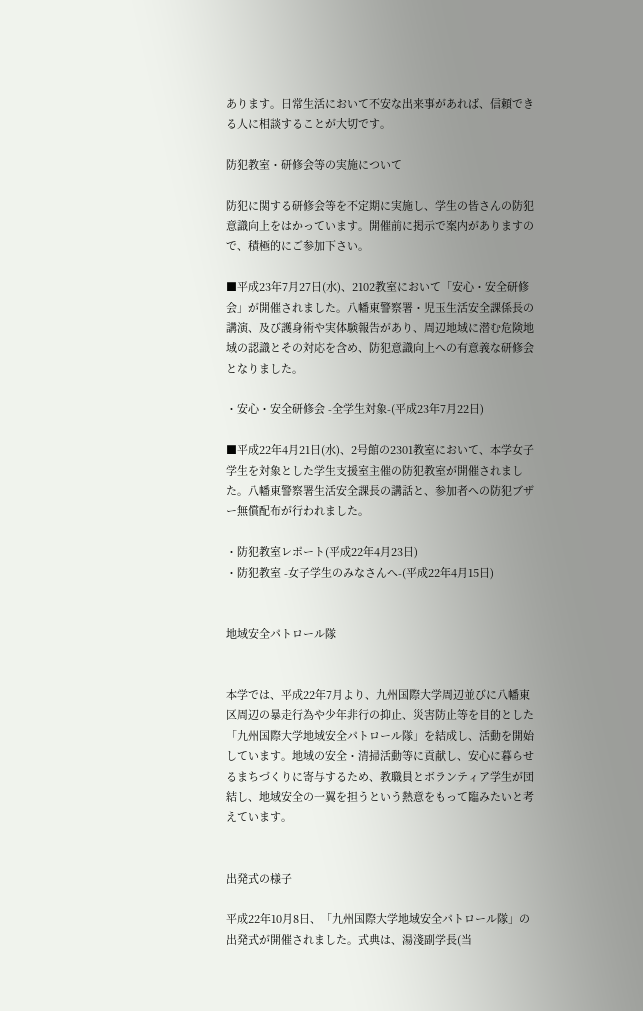あります。日常生活において不安な出来事があれば、信頼できる人に相談することが大切です。

防犯教室・研修会等の実施について

防犯に関する研修会等を不定期に実施し、学生の皆さんの防犯意識向上をはかっています。開催前に掲示で案内がありますので、積極的にご参加下さい。

■平成23年7月27日(水)、2102教室において「安心・安全研修会」が開催されました。八幡東警察署・児玉生活安全課係長の講演、及び護身術や実体験報告があり、周辺地域に潜む危険地域の認識とその対応を含め、防犯意識向上への有意義な研修会となりました。

・安心・安全研修会 -全学生対象-(平成23年7月22日)

■平成22年4月21日(水)、2号館の2301教室において、本学女子学生を対象とした学生支援室主催の防犯教室が開催されました。八幡東警察署生活安全課長の講話と、参加者への防犯ブザー無償配布が行われました。

・防犯教室レポート(平成22年4月23日)
・防犯教室 -女子学生のみなさんへ-(平成22年4月15日)


地域安全パトロール隊


本学では、平成22年7月より、九州国際大学周辺並びに八幡東区周辺の暴走行為や少年非行の抑止、災害防止等を目的とした「九州国際大学地域安全パトロール隊」を結成し、活動を開始しています。地域の安全・清掃活動等に貢献し、安心に暮らせるまちづくりに寄与するため、教職員とボランティア学生が団結し、地域安全の一翼を担うという熱意をもって臨みたいと考えています。


出発式の様子

平成22年10月8日、「九州国際大学地域安全パトロール隊」の出発式が開催されました。式典は、湯淺副学長(当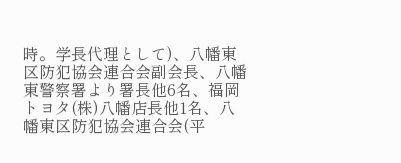時。学長代理として)、八幡東区防犯協会連合会副会長、八幡東警察署より署長他6名、福岡トヨタ(株)八幡店長他1名、八幡東区防犯協会連合会(平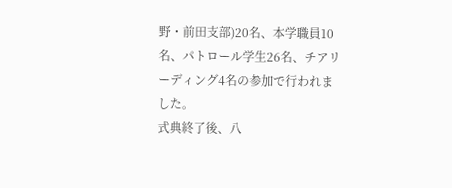野・前田支部)20名、本学職員10名、パトロール学生26名、チアリーディング4名の参加で行われました。
式典終了後、八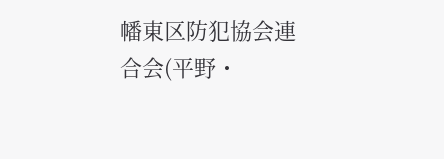幡東区防犯協会連合会(平野・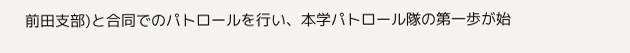前田支部)と合同でのパトロールを行い、本学パトロール隊の第一歩が始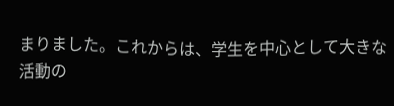まりました。これからは、学生を中心として大きな活動の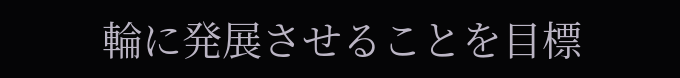輪に発展させることを目標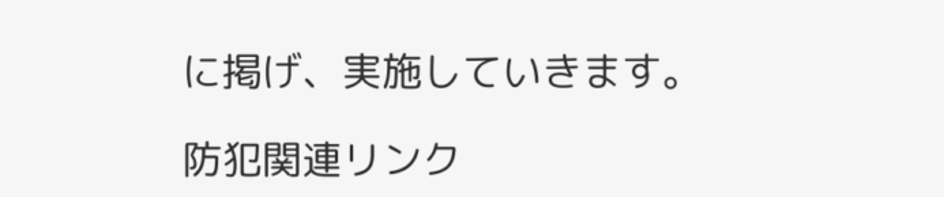に掲げ、実施していきます。

防犯関連リンク